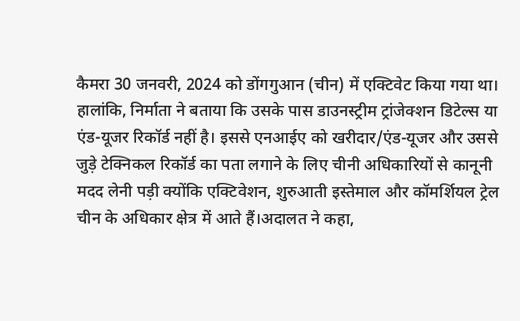कैमरा 30 जनवरी, 2024 को डोंगगुआन (चीन) में एक्टिवेट किया गया था। हालांकि, निर्माता ने बताया कि उसके पास डाउनस्ट्रीम ट्रांजेक्शन डिटेल्स या एंड-यूजर रिकॉर्ड नहीं है। इससे एनआईए को खरीदार/एंड-यूजर और उससे जुड़े टेक्निकल रिकॉर्ड का पता लगाने के लिए चीनी अधिकारियों से कानूनी मदद लेनी पड़ी क्योंकि एक्टिवेशन, शुरुआती इस्तेमाल और कॉमर्शियल ट्रेल चीन के अधिकार क्षेत्र में आते हैं।अदालत ने कहा,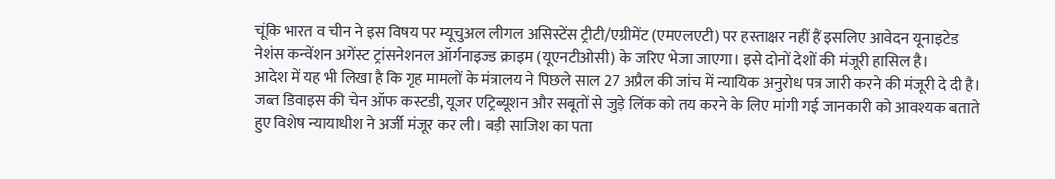चूंकि भारत व चीन ने इस विषय पर म्यूचुअल लीगल असिस्टेंस ट्रीटी/एग्रीमेंट (एमएलएटी) पर हस्ताक्षर नहीं हैं इसलिए आवेदन यूनाइटेड नेशंस कन्वेंशन अगेंस्ट ट्रांसनेशनल ऑर्गनाइज्ड क्राइम (यूएनटीओसी) के जरिए भेजा जाएगा। इसे दोनों देशों की मंजूरी हासिल है।
आदेश में यह भी लिखा है कि गृह मामलों के मंत्रालय ने पिछले साल 27 अप्रैल की जांच में न्यायिक अनुरोध पत्र जारी करने की मंजूरी दे दी है। जब्त डिवाइस की चेन ऑफ कस्टडी, यूजर एट्रिब्यूशन और सबूतों से जुड़े लिंक को तय करने के लिए मांगी गई जानकारी को आवश्यक बताते हुए विशेष न्यायाधीश ने अर्जी मंजूर कर ली। बड़ी साजिश का पता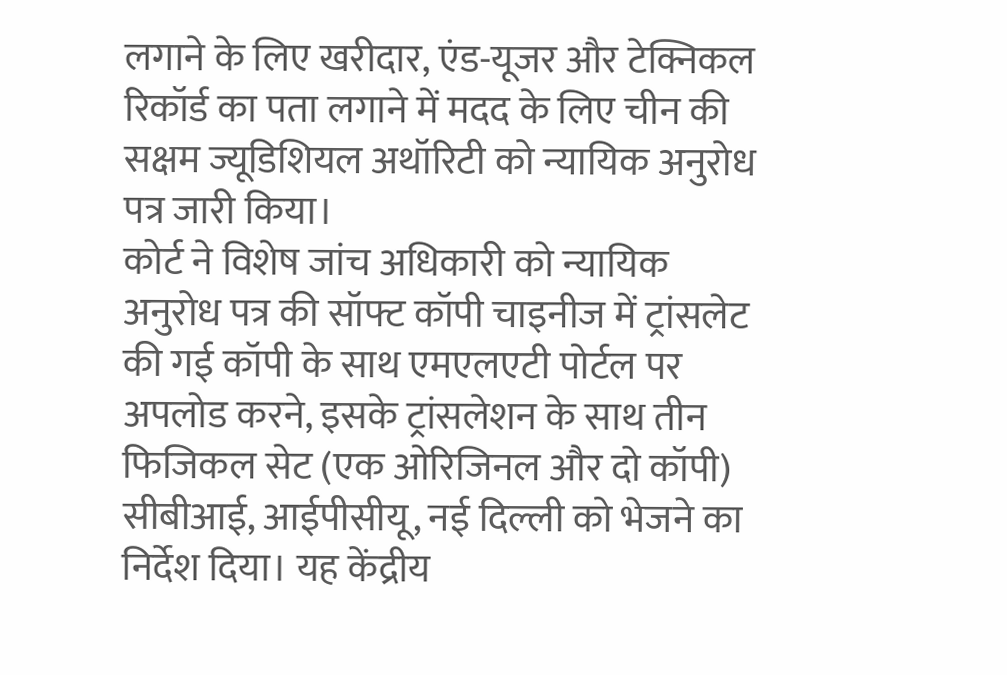लगाने के लिए खरीदार, एंड-यूजर और टेक्निकल रिकॉर्ड का पता लगाने में मदद के लिए चीन की सक्षम ज्यूडिशियल अथॉरिटी को न्यायिक अनुरोध पत्र जारी किया।
कोर्ट ने विशेष जांच अधिकारी को न्यायिक अनुरोध पत्र की सॉफ्ट कॉपी चाइनीज में ट्रांसलेट की गई कॉपी के साथ एमएलएटी पोर्टल पर अपलोड करने, इसके ट्रांसलेशन के साथ तीन फिजिकल सेट (एक ओरिजिनल और दो कॉपी) सीबीआई, आईपीसीयू, नई दिल्ली को भेजने का निर्देश दिया। यह केंद्रीय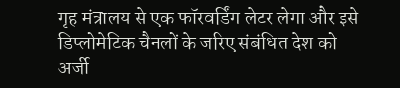गृह मंत्रालय से एक फॉरवर्डिंग लेटर लेगा और इसे डिप्लोमेटिक चैनलों के जरिए संबंधित देश को अर्जी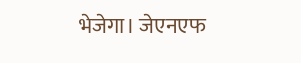भेजेगा। जेएनएफ